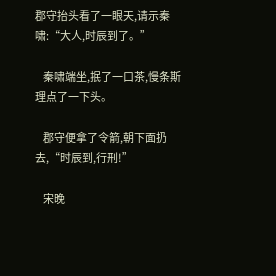郡守抬头看了一眼天,请示秦啸:“大人,时辰到了。”

    秦啸端坐,抿了一口茶,慢条斯理点了一下头。

    郡守便拿了令箭,朝下面扔去,“时辰到,行刑!”

    宋晚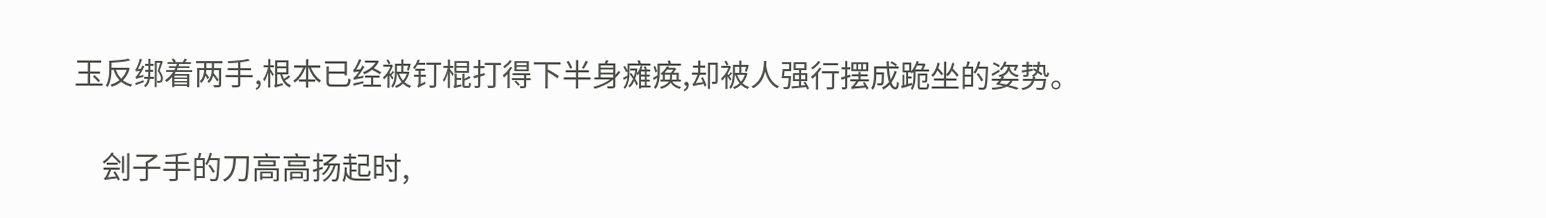玉反绑着两手,根本已经被钉棍打得下半身瘫痪,却被人强行摆成跪坐的姿势。

    刽子手的刀高高扬起时,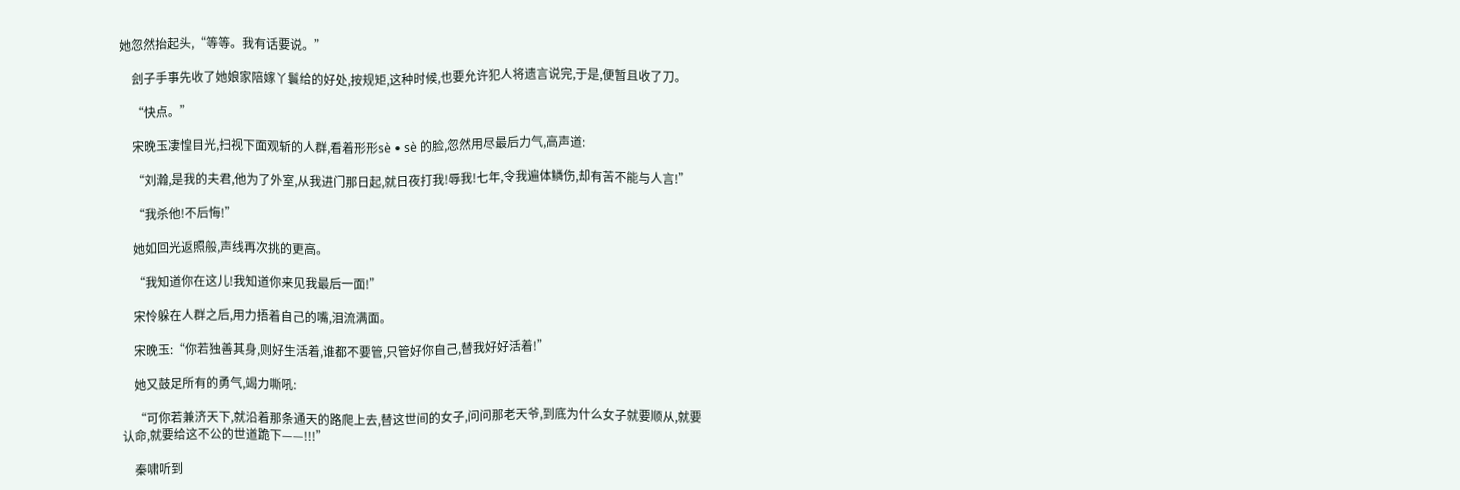她忽然抬起头,“等等。我有话要说。”

    刽子手事先收了她娘家陪嫁丫鬟给的好处,按规矩,这种时候,也要允许犯人将遗言说完,于是,便暂且收了刀。

    “快点。”

    宋晚玉凄惶目光,扫视下面观斩的人群,看着形形sè • sè 的脸,忽然用尽最后力气,高声道:

    “刘瀚,是我的夫君,他为了外室,从我进门那日起,就日夜打我!辱我!七年,令我遍体鳞伤,却有苦不能与人言!”

    “我杀他!不后悔!”

    她如回光返照般,声线再次挑的更高。

    “我知道你在这儿!我知道你来见我最后一面!”

    宋怜躲在人群之后,用力捂着自己的嘴,泪流满面。

    宋晚玉:“你若独善其身,则好生活着,谁都不要管,只管好你自己,替我好好活着!”

    她又鼓足所有的勇气,竭力嘶吼:

    “可你若兼济天下,就沿着那条通天的路爬上去,替这世间的女子,问问那老天爷,到底为什么女子就要顺从,就要认命,就要给这不公的世道跪下——!!!”

    秦啸听到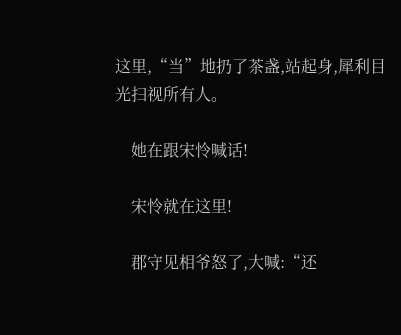这里,“当”地扔了茶盏,站起身,犀利目光扫视所有人。

    她在跟宋怜喊话!

    宋怜就在这里!

    郡守见相爷怒了,大喊:“还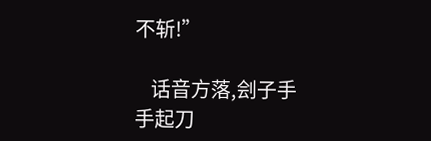不斩!”

    话音方落,刽子手手起刀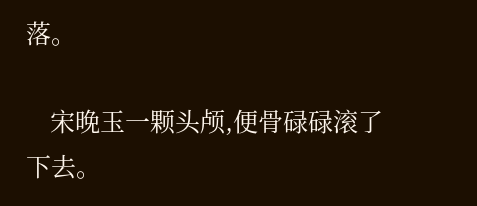落。

    宋晚玉一颗头颅,便骨碌碌滚了下去。